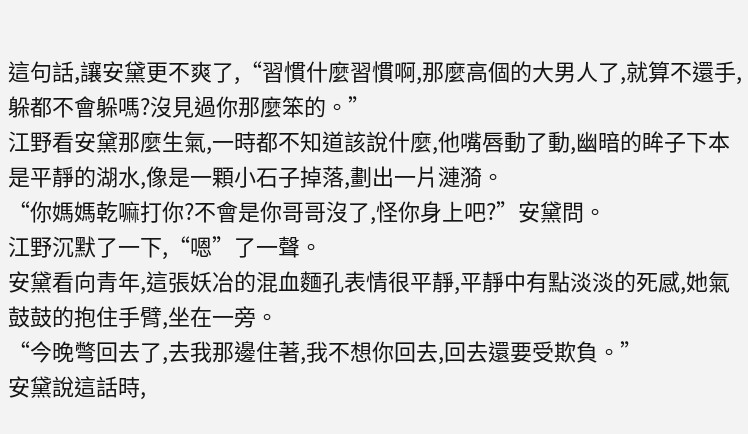這句話,讓安黛更不爽了,“習慣什麼習慣啊,那麼高個的大男人了,就算不還手,躲都不會躲嗎?沒見過你那麼笨的。”
江野看安黛那麼生氣,一時都不知道該說什麼,他嘴唇動了動,幽暗的眸子下本是平靜的湖水,像是一顆小石子掉落,劃出一片漣漪。
“你媽媽乾嘛打你?不會是你哥哥沒了,怪你身上吧?”安黛問。
江野沉默了一下,“嗯”了一聲。
安黛看向青年,這張妖冶的混血麵孔表情很平靜,平靜中有點淡淡的死感,她氣鼓鼓的抱住手臂,坐在一旁。
“今晚彆回去了,去我那邊住著,我不想你回去,回去還要受欺負。”
安黛說這話時,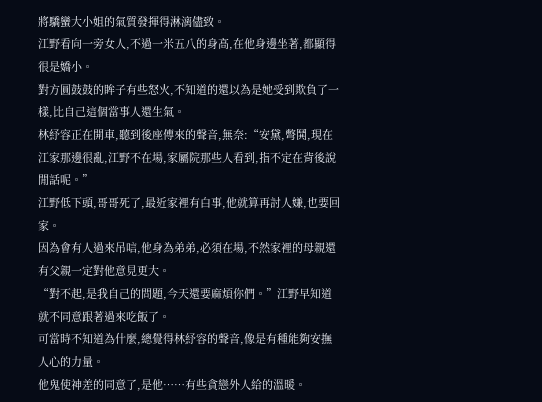將驕蠻大小姐的氣質發揮得淋漓儘致。
江野看向一旁女人,不過一米五八的身高,在他身邊坐著,都顯得很是嬌小。
對方圓鼓鼓的眸子有些怒火,不知道的還以為是她受到欺負了一樣,比自己這個當事人還生氣。
林紓容正在開車,聽到後座傳來的聲音,無奈:“安黛,彆鬨,現在江家那邊很亂,江野不在場,家屬院那些人看到,指不定在背後說閒話呢。”
江野低下頭,哥哥死了,最近家裡有白事,他就算再討人嫌,也要回家。
因為會有人過來吊唁,他身為弟弟,必須在場,不然家裡的母親還有父親一定對他意見更大。
“對不起,是我自己的問題,今天還要麻煩你們。”江野早知道就不同意跟著過來吃飯了。
可當時不知道為什麼,總覺得林紓容的聲音,像是有種能夠安撫人心的力量。
他鬼使神差的同意了,是他……有些貪戀外人給的溫暖。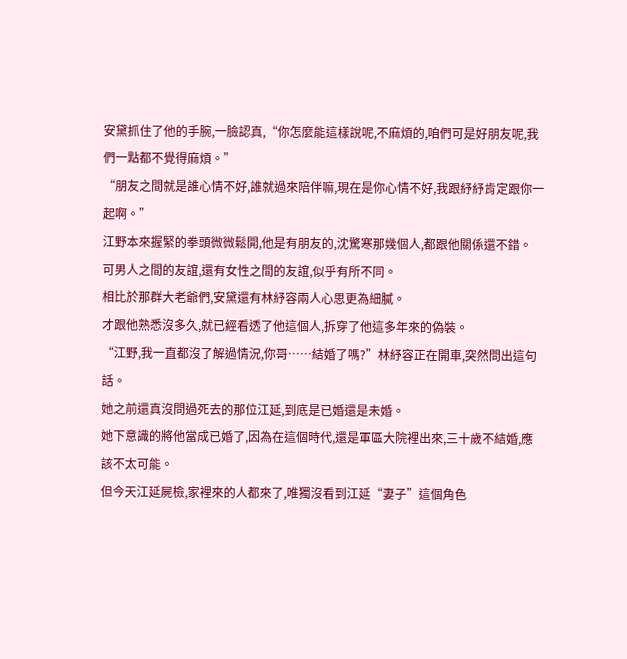安黛抓住了他的手腕,一臉認真,“你怎麼能這樣說呢,不麻煩的,咱們可是好朋友呢,我們一點都不覺得麻煩。”
“朋友之間就是誰心情不好,誰就過來陪伴嘛,現在是你心情不好,我跟紓紓肯定跟你一起啊。”
江野本來握緊的拳頭微微鬆開,他是有朋友的,沈驚寒那幾個人,都跟他關係還不錯。
可男人之間的友誼,還有女性之間的友誼,似乎有所不同。
相比於那群大老爺們,安黛還有林紓容兩人心思更為細膩。
才跟他熟悉沒多久,就已經看透了他這個人,拆穿了他這多年來的偽裝。
“江野,我一直都沒了解過情況,你哥……結婚了嗎?”林紓容正在開車,突然問出這句話。
她之前還真沒問過死去的那位江延,到底是已婚還是未婚。
她下意識的將他當成已婚了,因為在這個時代,還是軍區大院裡出來,三十歲不結婚,應該不太可能。
但今天江延屍檢,家裡來的人都來了,唯獨沒看到江延“妻子”這個角色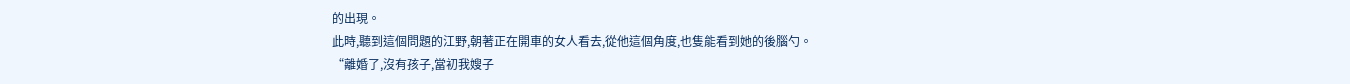的出現。
此時,聽到這個問題的江野,朝著正在開車的女人看去,從他這個角度,也隻能看到她的後腦勺。
“離婚了,沒有孩子,當初我嫂子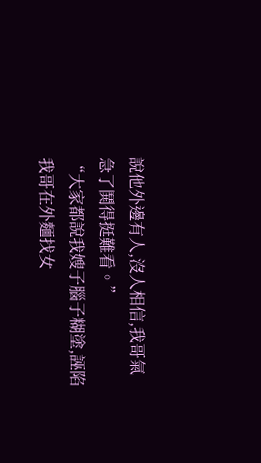說他外邊有人,沒人相信,我哥氣急了鬨得挺難看。”
“大家都說我嫂子腦子糊塗,誣陷我哥在外麵找女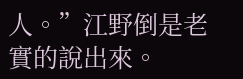人。”江野倒是老實的說出來。